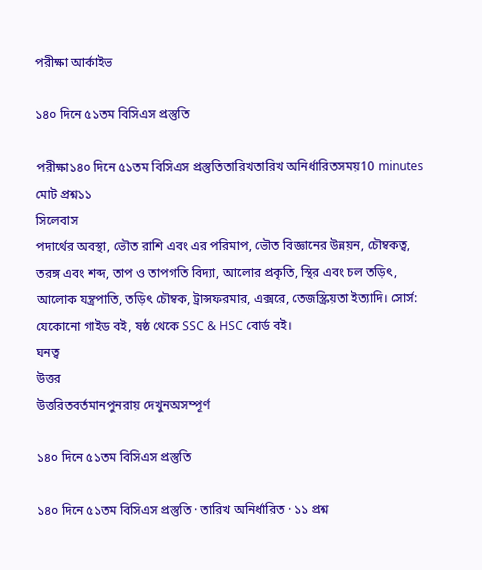পরীক্ষা আর্কাইভ

১৪০ দিনে ৫১তম বিসিএস প্রস্তুতি

পরীক্ষা১৪০ দিনে ৫১তম বিসিএস প্রস্তুতিতারিখতারিখ অনির্ধারিতসময়10 minutes
মোট প্রশ্ন১১
সিলেবাস
পদার্থের অবস্থা, ভৌত রাশি এবং এর পরিমাপ, ভৌত বিজ্ঞানের উন্নয়ন, চৌম্বকত্ব, তরঙ্গ এবং শব্দ, তাপ ও তাপগতি বিদ্যা, আলোর প্রকৃতি, স্থির এবং চল তড়িৎ, আলোক যন্ত্রপাতি, তড়িৎ চৌম্বক, ট্রান্সফরমার, এক্সরে, তেজস্ক্রিয়তা ইত্যাদি। সোর্স: যেকোনো গাইড বই, ষষ্ঠ থেকে SSC & HSC বোর্ড বই।
ঘনত্ব
উত্তর
উত্তরিতবর্তমানপুনরায় দেখুনঅসম্পূর্ণ

১৪০ দিনে ৫১তম বিসিএস প্রস্তুতি

১৪০ দিনে ৫১তম বিসিএস প্রস্তুতি · তারিখ অনির্ধারিত · ১১ প্রশ্ন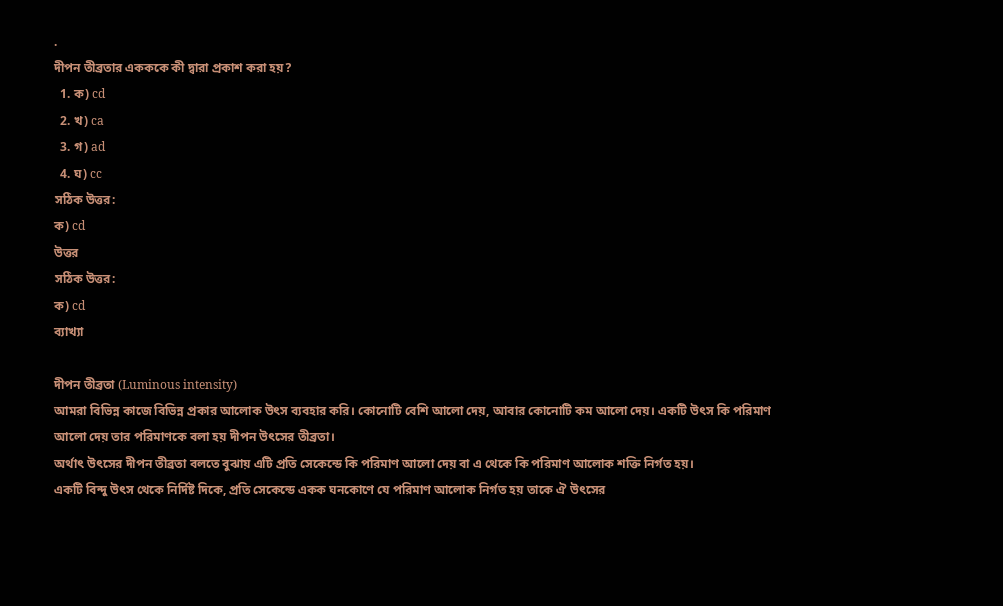.
দীপন তীব্রতার একককে কী দ্বারা প্রকাশ করা হয়?
  1. ক) cd
  2. খ) ca
  3. গ) ad
  4. ঘ) cc
সঠিক উত্তর:
ক) cd
উত্তর
সঠিক উত্তর:
ক) cd
ব্যাখ্যা

দীপন তীব্রতা (Luminous intensity)
আমরা বিভিন্ন কাজে বিভিন্ন প্রকার আলোক উৎস ব্যবহার করি। কোনোটি বেশি আলো দেয়, আবার কোনোটি কম আলো দেয়। একটি উৎস কি পরিমাণ আলো দেয় তার পরিমাণকে বলা হয় দীপন উৎসের তীব্রতা।
অর্থাৎ উৎসের দীপন তীব্রতা বলতে বুঝায় এটি প্রতি সেকেন্ডে কি পরিমাণ আলো দেয় বা এ থেকে কি পরিমাণ আলোক শক্তি নির্গত হয়।
একটি বিন্দু উৎস থেকে নির্দিষ্ট দিকে, প্রতি সেকেন্ডে একক ঘনকোণে যে পরিমাণ আলোক নির্গত হয় তাকে ঐ উৎসের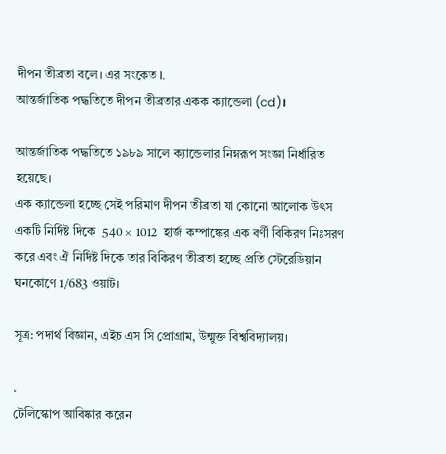দীপন তীব্রতা বলে। এর সংকেত I.
আন্তর্জাতিক পদ্ধতিতে দীপন তীব্রতার একক ক্যান্ডেলা (cd)।

আন্তর্জাতিক পদ্ধতিতে ১৯৮৯ সালে ক্যান্ডেলার নিম্নরূপ সংজ্ঞা নির্ধারিত হয়েছে।
এক ক্যান্ডেলা হচ্ছে সেই পরিমাণ দীপন তীব্রতা যা কোনো আলোক উৎস একটি নির্দিষ্ট দিকে  540 × 1012  হার্জ কম্পাঙ্কের এক বর্ণী বিকিরণ নিঃসরণ করে এবং ঐ নির্দিষ্ট দিকে তার বিকিরণ তীব্রতা হচ্ছে প্রতি স্টেরেডিয়ান ঘনকোণে 1/683 ওয়াট।

সূত্র: পদার্থ বিজ্ঞান, এইচ এস সি প্রোগ্রাম, উন্মুক্ত বিশ্ববিদ্যালয়।

.
টেলিস্কোপ আবিষ্কার করেন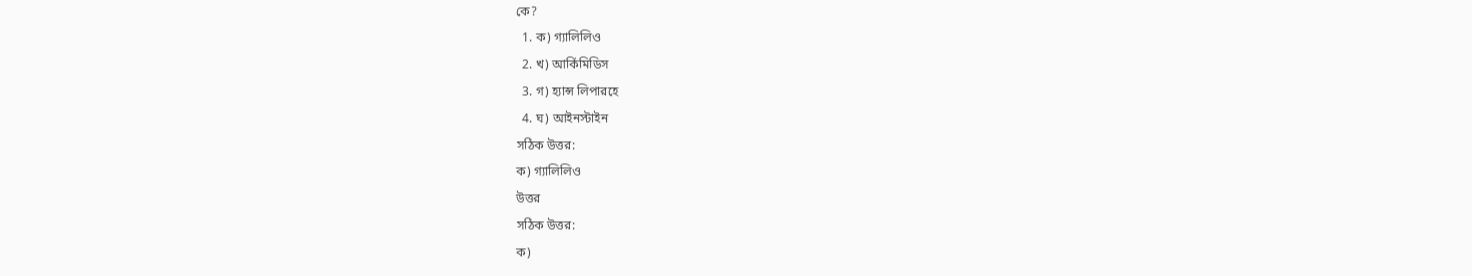কে?
  1. ক) গ্যালিলিও
  2. খ) আর্কিমিডিস
  3. গ) হ্যান্স লিপারহে
  4. ঘ) আইনস্টাইন
সঠিক উত্তর:
ক) গ্যালিলিও
উত্তর
সঠিক উত্তর:
ক)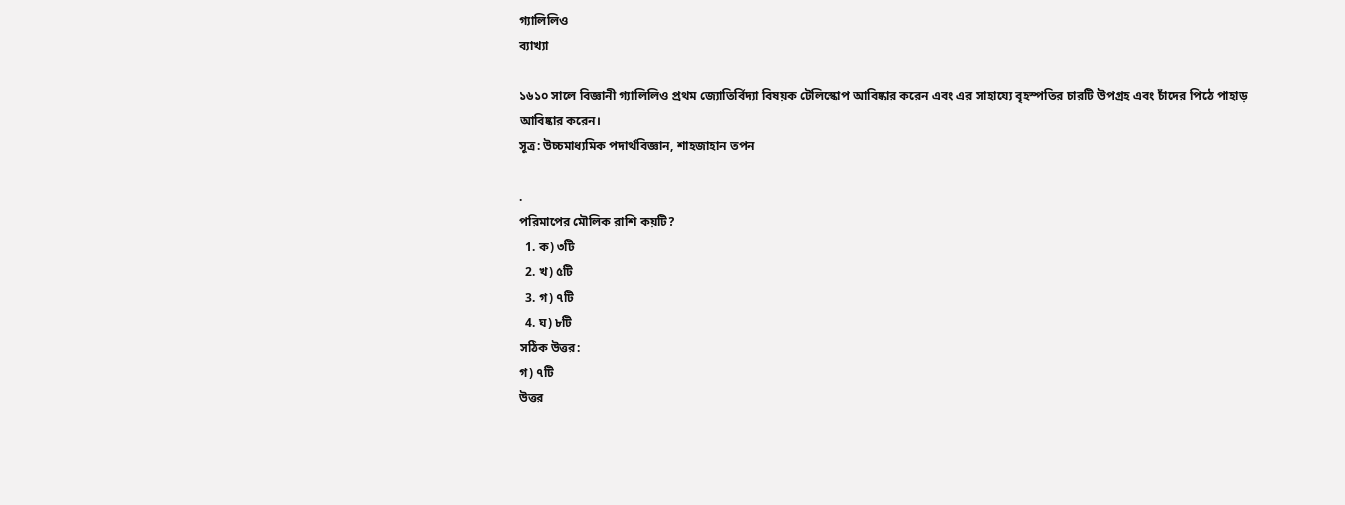গ্যালিলিও
ব্যাখ্যা

১৬১০ সালে বিজ্ঞানী গ্যালিলিও প্রথম জ্যোতির্বিদ্যা বিষয়ক টেলিস্কোপ আবিষ্কার করেন এবং এর সাহায্যে বৃহস্পতির চারটি উপগ্রহ এবং চাঁদের পিঠে পাহাড় আবিষ্কার করেন।
সূত্র: উচ্চমাধ্যমিক পদার্থবিজ্ঞান, শাহজাহান তপন

.
পরিমাপের মৌলিক রাশি কয়টি?
  1. ক) ৩টি
  2. খ) ৫টি
  3. গ) ৭টি
  4. ঘ) ৮টি
সঠিক উত্তর:
গ) ৭টি
উত্তর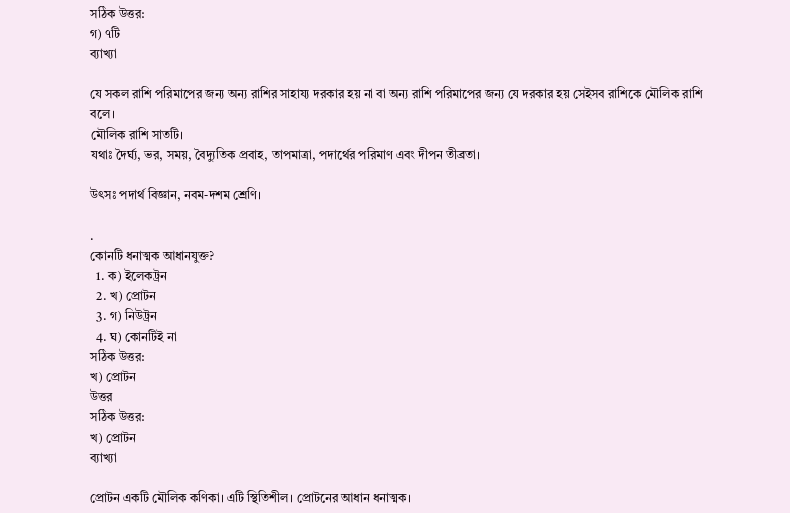সঠিক উত্তর:
গ) ৭টি
ব্যাখ্যা

যে সকল রাশি পরিমাপের জন্য অন্য রাশির সাহায্য দরকার হয় না বা অন্য রাশি পরিমাপের জন্য যে দরকার হয় সেইসব রাশিকে মৌলিক রাশি বলে।
মৌলিক রাশি সাতটি।
যথাঃ দৈর্ঘ্য, ভর, সময়, বৈদ্যুতিক প্রবাহ, তাপমাত্রা, পদার্থের পরিমাণ এবং দীপন তীব্রতা।

উৎসঃ পদার্থ বিজ্ঞান, নবম-দশম শ্রেণি।

.
কোনটি ধনাত্মক আধানযুক্ত?
  1. ক) ইলেকট্রন
  2. খ) প্রোটন
  3. গ) নিউট্রন
  4. ঘ) কোনটিই না
সঠিক উত্তর:
খ) প্রোটন
উত্তর
সঠিক উত্তর:
খ) প্রোটন
ব্যাখ্যা

প্রোটন একটি মৌলিক কণিকা। এটি স্থিতিশীল। প্রোটনের আধান ধনাত্মক।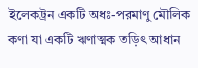ইলেকট্রন একটি অধঃ-পরমাণু মৌলিক কণা যা একটি ঋণাত্মক তড়িৎ আধান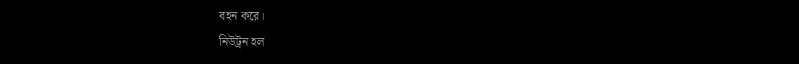বহন করে।
নিউট্রন হল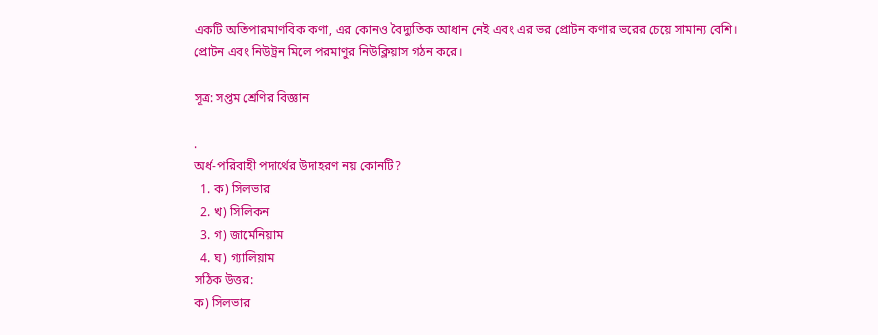একটি অতিপারমাণবিক কণা, এর কোনও বৈদ্যুতিক আধান নেই এবং এর ভর প্রোটন কণার ভরের চেয়ে সামান্য বেশি।
প্রোটন এবং নিউট্রন মিলে পরমাণুর নিউক্লিয়াস গঠন করে।

সূত্র: সপ্তম শ্রেণির বিজ্ঞান

.
অর্ধ-পরিবাহী পদার্থের উদাহরণ নয় কোনটি?
  1. ক) সিলভার
  2. খ) সিলিকন
  3. গ) জার্মেনিয়াম
  4. ঘ) গ্যালিয়াম
সঠিক উত্তর:
ক) সিলভার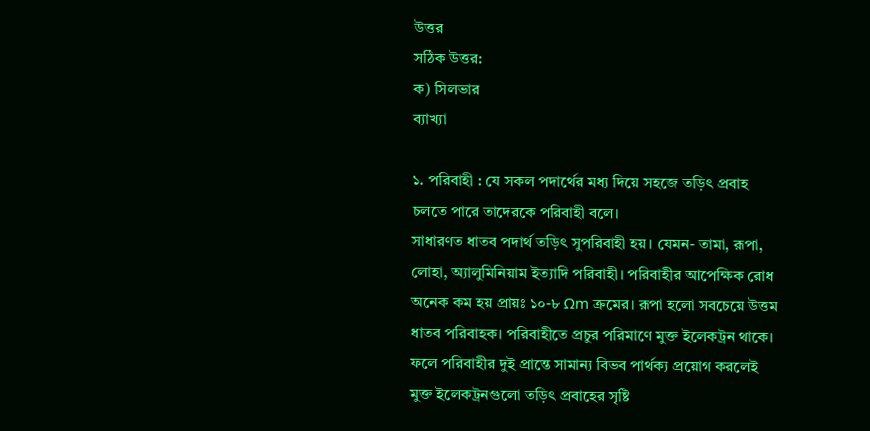উত্তর
সঠিক উত্তর:
ক) সিলভার
ব্যাখ্যা

১. পরিবাহী : যে সকল পদার্থের মধ্য দিয়ে সহজে তড়িৎ প্রবাহ চলতে পারে তাদেরকে পরিবাহী বলে।
সাধারণত ধাতব পদার্থ তড়িৎ সুপরিবাহী হয়। যেমন- তামা, রূপা, লোহা, অ্যালুমিনিয়াম ইত্যাদি পরিবাহী। পরিবাহীর আপেক্ষিক রোধ অনেক কম হয় প্রায়ঃ ১০-৮ Ωm ক্রমের। রূপা হলো সবচেয়ে উত্তম ধাতব পরিবাহক। পরিবাহীতে প্রচুর পরিমাণে মুক্ত ইলেকট্রন থাকে। ফলে পরিবাহীর দুই প্রান্তে সামান্য বিভব পার্থক্য প্রয়োগ করলেই মুক্ত ইলেকট্রনগুলো তড়িৎ প্রবাহের সৃষ্টি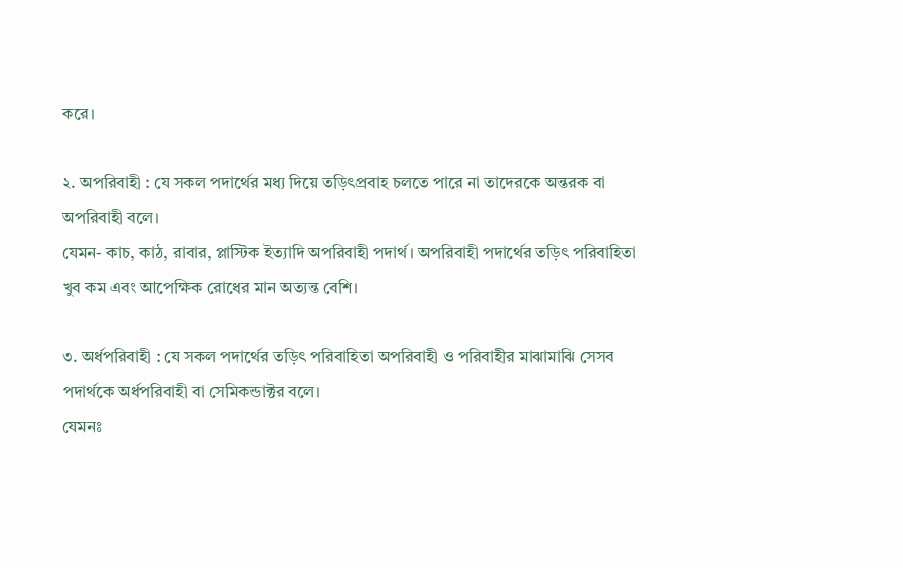করে।

২. অপরিবাহী : যে সকল পদার্থের মধ্য দিয়ে তড়িৎপ্রবাহ চলতে পারে না তাদেরকে অন্তরক বা অপরিবাহী বলে।
যেমন- কাচ, কাঠ, রাবার, প্লাস্টিক ইত্যাদি অপরিবাহী পদার্থ। অপরিবাহী পদার্থের তড়িৎ পরিবাহিতা খুব কম এবং আপেক্ষিক রোধের মান অত্যন্ত বেশি।

৩. অর্ধপরিবাহী : যে সকল পদার্থের তড়িৎ পরিবাহিতা অপরিবাহী ও পরিবাহীর মাঝামাঝি সেসব পদার্থকে অর্ধপরিবাহী বা সেমিকন্ডাক্টর বলে।
যেমনঃ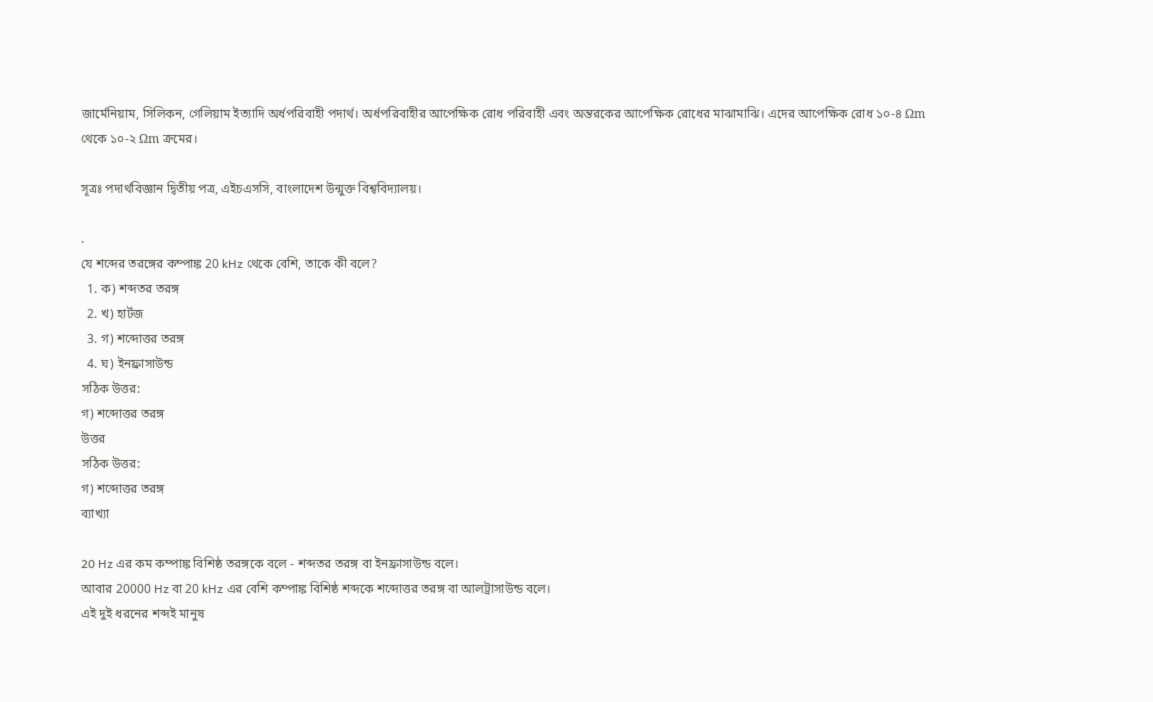জার্মেনিয়াম, সিলিকন, গেলিয়াম ইত্যাদি অর্ধপরিবাহী পদার্থ। অর্ধপরিবাহীর আপেক্ষিক রোধ পরিবাহী এবং অন্তরকের আপেক্ষিক রোধের মাঝামাঝি। এদের আপেক্ষিক রোধ ১০-৪ Ωm থেকে ১০-২ Ωm ক্রমের।

সূত্রঃ পদার্থবিজ্ঞান দ্বিতীয় পত্র, এইচএসসি, বাংলাদেশ উন্মুক্ত বিশ্ববিদ্যালয়।

.
যে শব্দের তরঙ্গের কম্পাঙ্ক 20 kHz থেকে বেশি, তাকে কী বলে?
  1. ক) শব্দতর তরঙ্গ
  2. খ) হার্টজ
  3. গ) শব্দোত্তর তরঙ্গ
  4. ঘ) ইনফ্রাসাউন্ড
সঠিক উত্তর:
গ) শব্দোত্তর তরঙ্গ
উত্তর
সঠিক উত্তর:
গ) শব্দোত্তর তরঙ্গ
ব্যাখ্যা

20 Hz এর কম কম্পাঙ্ক বিশিষ্ঠ তরঙ্গকে বলে - শব্দতর তরঙ্গ বা ইনফ্রাসাউন্ড বলে।
আবার 20000 Hz বা 20 kHz এর বেশি কম্পাঙ্ক বিশিষ্ঠ শব্দকে শব্দোত্তর তরঙ্গ বা আলট্রাসাউন্ড বলে।
এই দুই ধরনের শব্দই মানুষ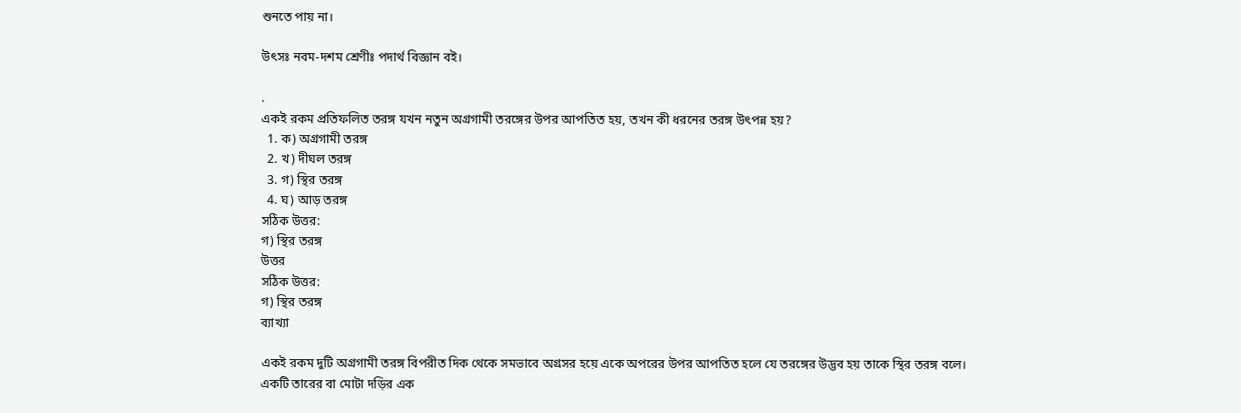শুনতে পায় না।

উৎসঃ নবম-দশম শ্রেণীঃ পদার্থ বিজ্ঞান বই।

.
একই রকম প্রতিফলিত তরঙ্গ যখন নতুন অগ্রগামী তরঙ্গের উপর আপতিত হয়, তখন কী ধরনের তরঙ্গ উৎপন্ন হয়?
  1. ক) অগ্রগামী তরঙ্গ
  2. খ) দীঘল তরঙ্গ
  3. গ) স্থির তরঙ্গ
  4. ঘ) আড় তরঙ্গ
সঠিক উত্তর:
গ) স্থির তরঙ্গ
উত্তর
সঠিক উত্তর:
গ) স্থির তরঙ্গ
ব্যাখ্যা

একই রকম দুটি অগ্রগামী তরঙ্গ বিপরীত দিক থেকে সমভাবে অগ্রসর হয়ে একে অপরের উপর আপতিত হলে যে তরঙ্গের উদ্ভব হয় তাকে স্থির তরঙ্গ বলে।
একটি তারের বা মোটা দড়ির এক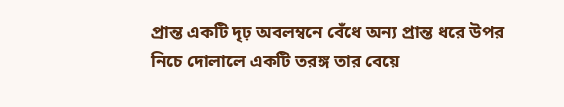প্রান্ত একটি দৃঢ় অবলম্বনে বেঁধে অন্য প্রান্ত ধরে উপর নিচে দোলালে একটি তরঙ্গ তার বেয়ে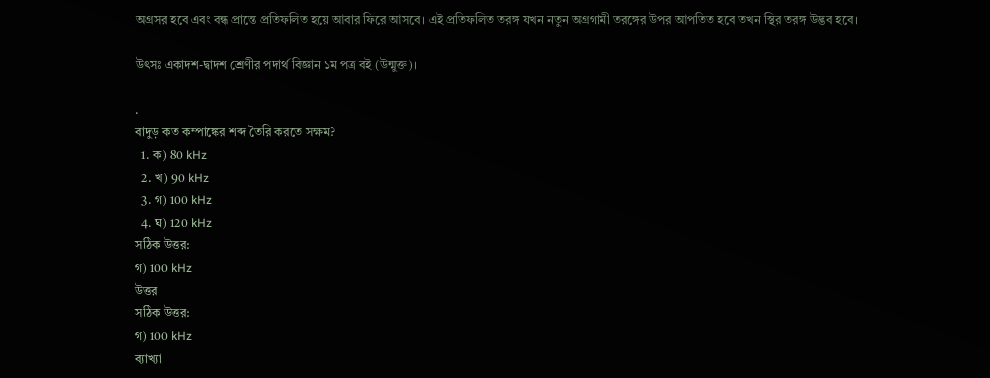অগ্রসর হবে এবং বন্ধ প্রান্তে প্রতিফলিত হয়ে আবার ফিরে আসবে। এই প্রতিফলিত তরঙ্গ যখন নতুন অগ্রগামী তরঙ্গের উপর আপতিত হবে তখন স্থির তরঙ্গ উদ্ভব হবে।

উৎসঃ একাদশ-দ্বাদশ শ্রেণীর পদার্থ বিজ্ঞান ১ম পত্র বই (উন্মুক্ত)।

.
বাদুড় কত কম্পাঙ্কের শব্দ তৈরি করতে সক্ষম?
  1. ক) 80 kHz
  2. খ) 90 kHz
  3. গ) 100 kHz
  4. ঘ) 120 kHz
সঠিক উত্তর:
গ) 100 kHz
উত্তর
সঠিক উত্তর:
গ) 100 kHz
ব্যাখ্যা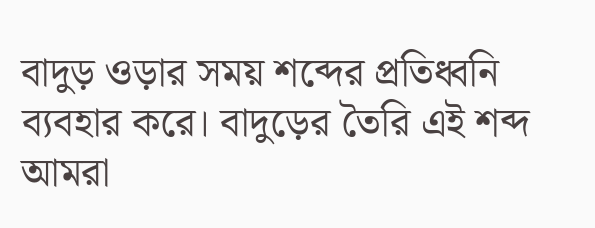বাদুড় ওড়ার সময় শব্দের প্রতিধ্বনি ব্যবহার করে। বাদুড়ের তৈরি এই শব্দ আমরা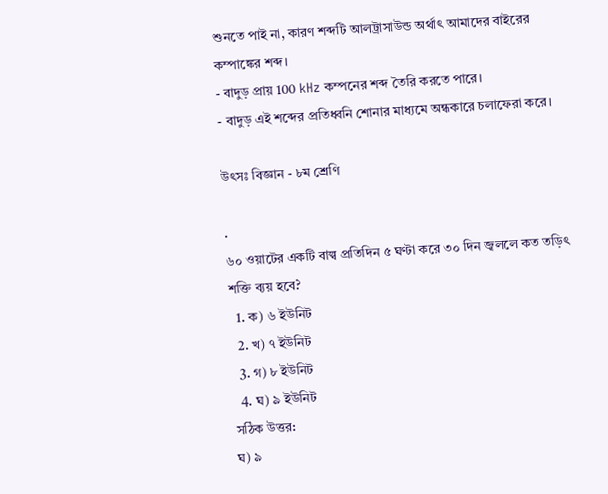শুনতে পাই না, কারণ শব্দটি আলট্রাসাউন্ড অর্থাৎ আমাদের বাইরের কম্পাঙ্কের শব্দ।
- বাদুড় প্রায় 100 kHz কম্পনের শব্দ তৈরি করতে পারে।
- বাদুড় এই শব্দের প্রতিধ্বনি শোনার মাধ্যমে অন্ধকারে চলাফেরা করে।

উৎসঃ বিজ্ঞান - ৮ম শ্রেণি

.
৬০ ওয়াটের একটি বাল্ব প্রতিদিন ৫ ঘণ্টা করে ৩০ দিন জ্বললে কত তড়িৎ শক্তি ব্যয় হবে?
  1. ক) ৬ ইউনিট
  2. খ) ৭ ইউনিট
  3. গ) ৮ ইউনিট
  4. ঘ) ৯ ইউনিট
সঠিক উত্তর:
ঘ) ৯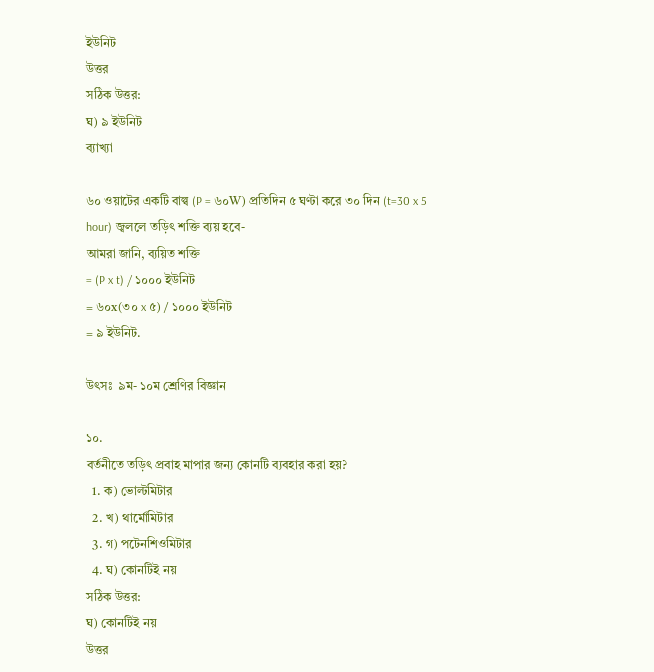ইউনিট
উত্তর
সঠিক উত্তর:
ঘ) ৯ ইউনিট
ব্যাখ্যা

৬০ ওয়াটের একটি বাল্ব (P = ৬০W) প্রতিদিন ৫ ঘণ্টা করে ৩০ দিন (t=30 x 5 hour) জ্বললে তড়িৎ শক্তি ব্যয় হবে-
আমরা জানি, ব্যয়িত শক্তি
= (P x t) / ১০০০ ইউনিট
= ৬০x(৩০ x ৫) / ১০০০ ইউনিট
= ৯ ইউনিট.

উৎসঃ  ৯ম- ১০ম শ্রেণির বিজ্ঞান

১০.
বর্তনীতে তড়িৎ প্রবাহ মাপার জন্য কোনটি ব্যবহার করা হয়?
  1. ক) ভোল্টমিটার
  2. খ) থার্মোমিটার
  3. গ) পটেনশিওমিটার
  4. ঘ) কোনটিই নয়
সঠিক উত্তর:
ঘ) কোনটিই নয়
উত্তর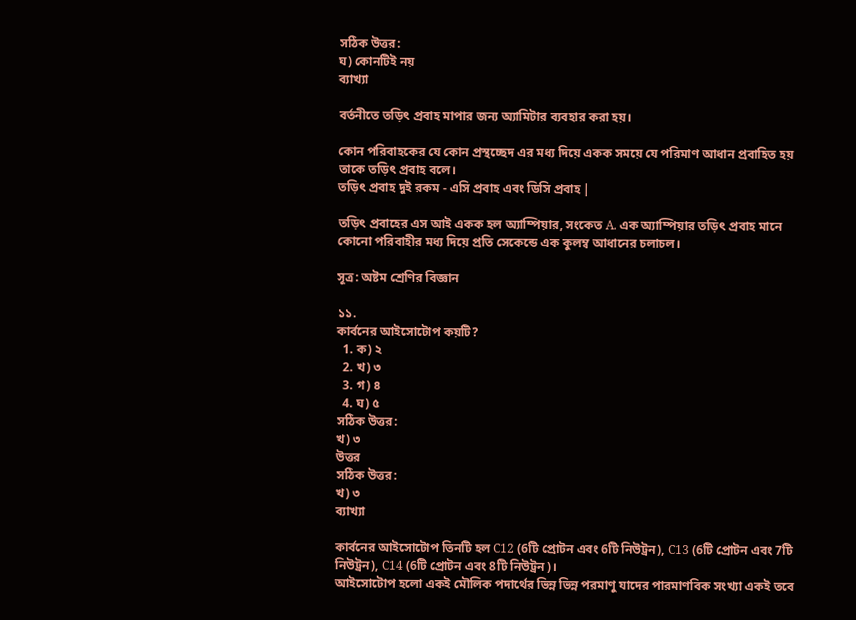সঠিক উত্তর:
ঘ) কোনটিই নয়
ব্যাখ্যা

বর্তনীতে তড়িৎ প্রবাহ মাপার জন্য অ্যামিটার ব্যবহার করা হয়।

কোন পরিবাহকের যে কোন প্রস্থচ্ছেদ এর মধ্য দিয়ে একক সময়ে যে পরিমাণ আধান প্রবাহিত হয় তাকে তড়িৎ প্রবাহ বলে।
তড়িৎ প্রবাহ দুই রকম - এসি প্রবাহ এবং ডিসি প্রবাহ |

তড়িৎ প্রবাহের এস আই একক হল অ্যাম্পিয়ার, সংকেত A. এক অ্যাম্পিয়ার তড়িৎ প্রবাহ মানে কোনো পরিবাহীর মধ্য দিয়ে প্রতি সেকেন্ডে এক কুলম্ব আধানের চলাচল।

সূত্র: অষ্টম শ্রেণির বিজ্ঞান

১১.
কার্বনের আইসোটোপ কয়টি?
  1. ক) ২
  2. খ) ৩
  3. গ) ৪
  4. ঘ) ৫
সঠিক উত্তর:
খ) ৩
উত্তর
সঠিক উত্তর:
খ) ৩
ব্যাখ্যা

কার্বনের আইসোটোপ তিনটি হল C12 (6টি প্রোটন এবং 6টি নিউট্রন), C13 (6টি প্রোটন এবং 7টি নিউট্রন), C14 (6টি প্রোটন এবং 8টি নিউট্রন)।
আইসোটোপ হলো একই মৌলিক পদার্থের ভিন্ন ভিন্ন পরমাণু যাদের পারমাণবিক সংখ্যা একই তবে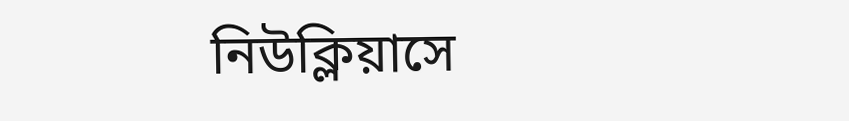নিউক্লিয়াসে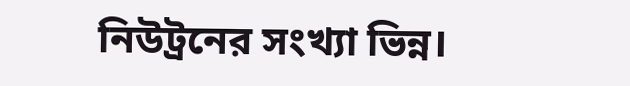নিউট্রনের সংখ্যা ভিন্ন।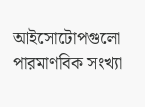আইসোটোপগুলো পারমাণবিক সংখ্যা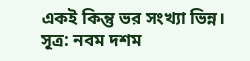একই কিন্তু ভর সংখ্যা ভিন্ন।
সূত্র: নবম দশম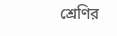শ্রেণির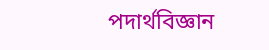পদার্থবিজ্ঞান